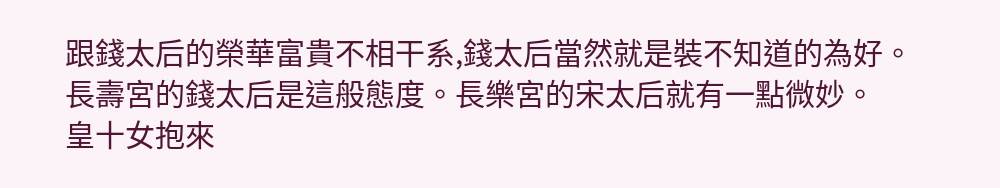跟錢太后的榮華富貴不相干系,錢太后當然就是裝不知道的為好。
長壽宮的錢太后是這般態度。長樂宮的宋太后就有一點微妙。
皇十女抱來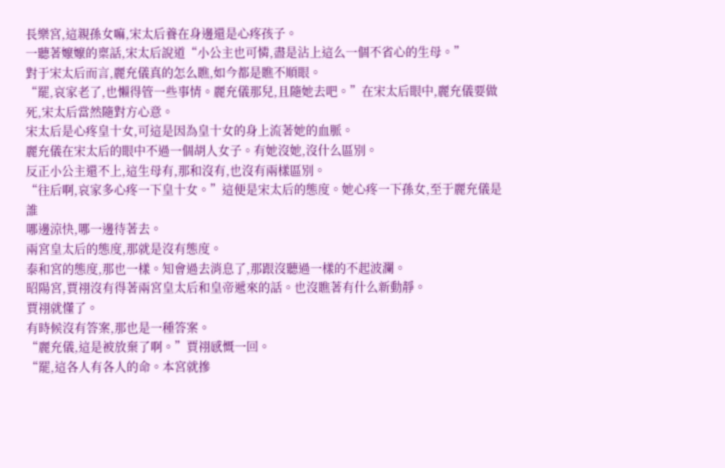長樂宮,這親孫女嘛,宋太后養在身邊還是心疼孩子。
一聽著嬤嬤的稟話,宋太后說道“小公主也可憐,盡是沾上這么一個不省心的生母。”
對于宋太后而言,麗充儀真的怎么瞧,如今都是瞧不順眼。
“罷,哀家老了,也懶得管一些事情。麗充儀那兒,且隨她去吧。”在宋太后眼中,麗充儀要做死,宋太后當然隨對方心意。
宋太后是心疼皇十女,可這是因為皇十女的身上流著她的血脈。
麗充儀在宋太后的眼中不過一個胡人女子。有她沒她,沒什么區別。
反正小公主還不上,這生母有,那和沒有,也沒有兩樣區別。
“往后啊,哀家多心疼一下皇十女。”這便是宋太后的態度。她心疼一下孫女,至于麗充儀是誰
哪邊涼快,哪一邊待著去。
兩宮皇太后的態度,那就是沒有態度。
泰和宮的態度,那也一樣。知會過去消息了,那跟沒聽過一樣的不起波瀾。
昭陽宮,賈祤沒有得著兩宮皇太后和皇帝遞來的話。也沒瞧著有什么新動靜。
賈祤就懂了。
有時候沒有答案,那也是一種答案。
“麗充儀,這是被放棄了啊。”賈祤感慨一回。
“罷,這各人有各人的命。本宮就摻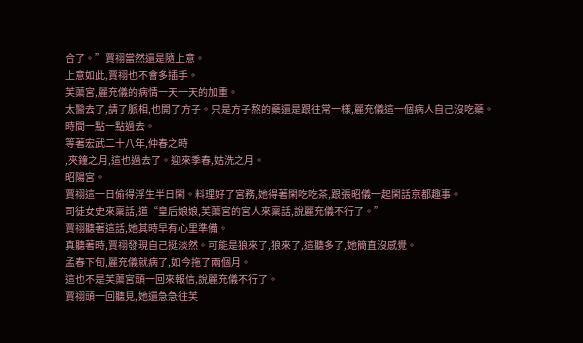合了。”賈祤當然還是隨上意。
上意如此,賈祤也不會多插手。
芙蕖宮,麗充儀的病情一天一天的加重。
太醫去了,請了脈相,也開了方子。只是方子熬的藥還是跟往常一樣,麗充儀這一個病人自己沒吃藥。
時間一點一點過去。
等著宏武二十八年,仲春之時
,夾鐘之月,這也過去了。迎來季春,姑洗之月。
昭陽宮。
賈祤這一日偷得浮生半日閑。料理好了宮務,她得著閑吃吃茶,跟張昭儀一起閑話京都趣事。
司徒女史來稟話,道“皇后娘娘,芙蕖宮的宮人來稟話,說麗充儀不行了。”
賈祤聽著這話,她其時早有心里準備。
真聽著時,賈祤發現自己挺淡然。可能是狼來了,狼來了,這聽多了,她簡直沒感覺。
孟春下旬,麗充儀就病了,如今拖了兩個月。
這也不是芙蕖宮頭一回來報信,說麗充儀不行了。
賈祤頭一回聽見,她還急急往芙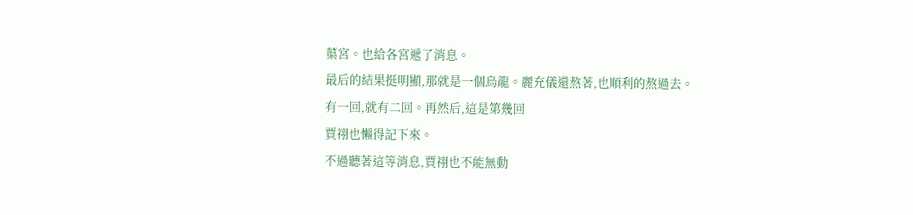蕖宮。也給各宮遞了消息。
最后的結果挺明顯,那就是一個烏龍。麗充儀還熬著,也順利的熬過去。
有一回,就有二回。再然后,這是第幾回
賈祤也懶得記下來。
不過聽著這等消息,賈祤也不能無動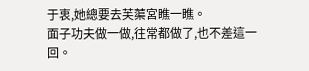于衷,她總要去芙蕖宮瞧一瞧。
面子功夫做一做,往常都做了,也不差這一回。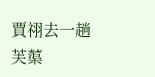賈祤去一趟芙蕖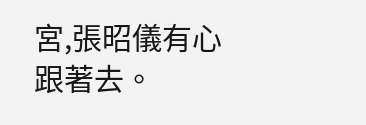宮,張昭儀有心跟著去。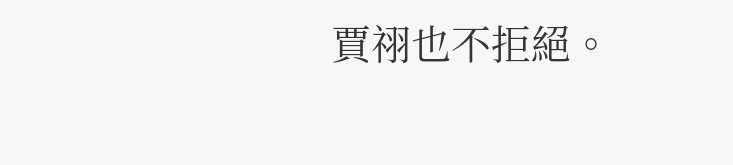賈祤也不拒絕。